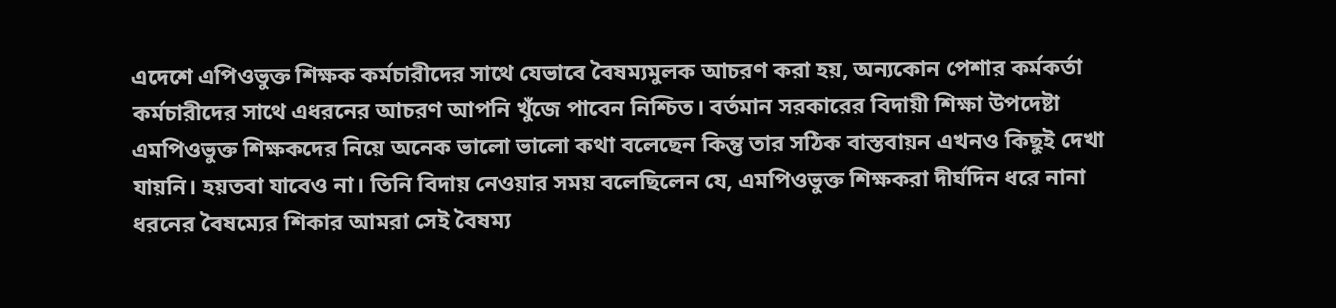এদেশে এপিওভুক্ত শিক্ষক কর্মচারীদের সাথে যেভাবে বৈষম্যমুলক আচরণ করা হয়, অন্যকোন পেশার কর্মকর্তা কর্মচারীদের সাথে এধরনের আচরণ আপনি খুঁজে পাবেন নিশ্চিত। বর্তমান সরকারের বিদায়ী শিক্ষা উপদেষ্টা এমপিওভুক্ত শিক্ষকদের নিয়ে অনেক ভালো ভালো কথা বলেছেন কিন্তু তার সঠিক বাস্তবায়ন এখনও কিছুই দেখা যায়নি। হয়তবা যাবেও না। তিনি বিদায় নেওয়ার সময় বলেছিলেন যে, এমপিওভুক্ত শিক্ষকরা দীর্ঘদিন ধরে নানা ধরনের বৈষম্যের শিকার আমরা সেই বৈষম্য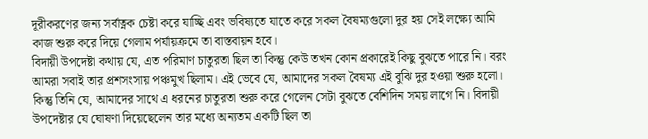দূরীকরণের জন্য সর্বাত্নক চেষ্টা করে যাচ্ছি এবং ভবিষ্যতে যাতে করে সকল বৈষম্যগুলো দুর হয় সেই লক্ষ্যে আমি কাজ শুরু করে দিয়ে গেলাম পর্যায়ক্রমে তা বাস্তবায়ন হবে।
বিদায়ী উপদেষ্টা কথায় যে, এত পরিমাণ চাতুরতা ছিল তা কিন্তু কেউ তখন কোন প্রকারেই কিছু বুঝতে পারে নি। বরং আমরা সবাই তার প্রশসংসায় পঞ্চমুখ ছিলাম। এই ভেবে যে, আমাদের সকল বৈষম্য এই বুঝি দুর হওয়া শুরু হলো।
কিন্তু তিনি যে, আমাদের সাথে এ ধরনের চাতুরতা শুরু করে গেলেন সেটা বুঝতে বেশিদিন সময় লাগে নি। বিদায়ী উপদেষ্টার যে ঘোষণা দিয়েছেলেন তার মধ্যে অন্যতম একটি ছিল তা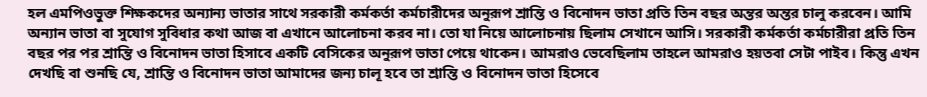হল এমপিওভুক্ত শিক্ষকদের অন্যান্য ভাতার সাথে সরকারী কর্মকর্তা কর্মচারীদের অনুরূপ শ্রান্তি ও বিনোদন ভাতা প্রতি তিন বছর অন্তর অন্তর চালু করবেন। আমি অন্যান ভাতা বা সুযোগ সুবিধার কথা আজ বা এখানে আলোচনা করব না। তো যা নিয়ে আলোচনায় ছিলাম সেখানে আসি। সরকারী কর্মকর্তা কর্মচারীরা প্রতি তিন বছর পর পর শ্রান্তি ও বিনোদন ভাতা হিসাবে একটি বেসিকের অনুরূপ ভাতা পেয়ে থাকেন। আমরাও ভেবেছিলাম তাহলে আমরাও হয়তবা সেটা পাইব। কিন্তু এখন দেখছি বা শুনছি যে, শ্রান্তি ও বিনোদন ভাতা আমাদের জন্য চালূ হবে তা শ্রান্তি ও বিনোদন ভাতা হিসেবে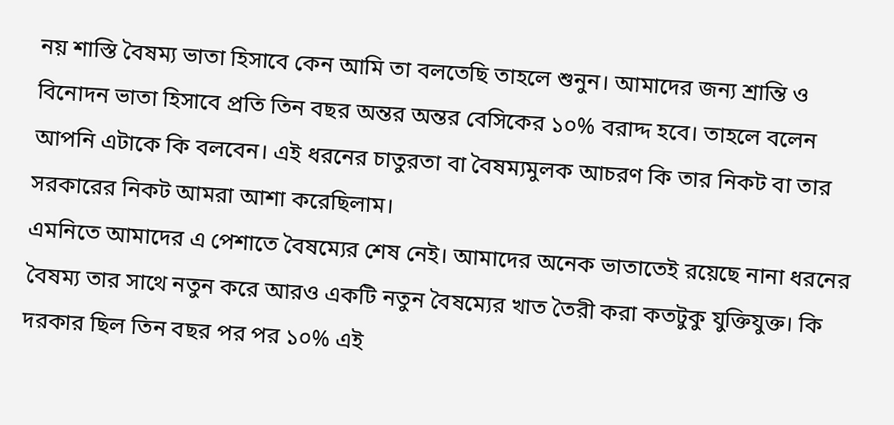নয় শাস্তি বৈষম্য ভাতা হিসাবে কেন আমি তা বলতেছি তাহলে শুনুন। আমাদের জন্য শ্রান্তি ও বিনোদন ভাতা হিসাবে প্রতি তিন বছর অন্তর অন্তর বেসিকের ১০% বরাদ্দ হবে। তাহলে বলেন আপনি এটাকে কি বলবেন। এই ধরনের চাতুরতা বা বৈষম্যমুলক আচরণ কি তার নিকট বা তার সরকারের নিকট আমরা আশা করেছিলাম।
এমনিতে আমাদের এ পেশাতে বৈষম্যের শেষ নেই। আমাদের অনেক ভাতাতেই রয়েছে নানা ধরনের বৈষম্য তার সাথে নতুন করে আরও একটি নতুন বৈষম্যের খাত তৈরী করা কতটুকু যুক্তিযুক্ত। কি দরকার ছিল তিন বছর পর পর ১০% এই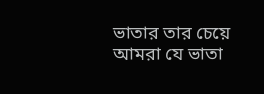ভাতার তার চেয়ে আমরা যে ভাতা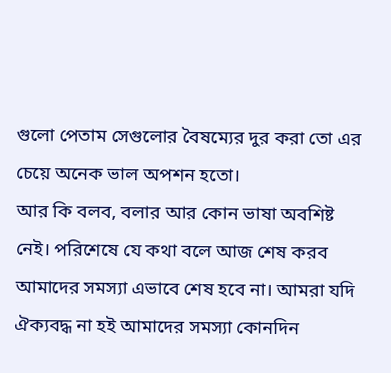গুলো পেতাম সেগুলোর বৈষম্যের দুর করা তো এর চেয়ে অনেক ভাল অপশন হতো।
আর কি বলব, বলার আর কোন ভাষা অবশিষ্ট নেই। পরিশেষে যে কথা বলে আজ শেষ করব আমাদের সমস্যা এভাবে শেষ হবে না। আমরা যদি ঐক্যবদ্ধ না হই আমাদের সমস্যা কোনদিন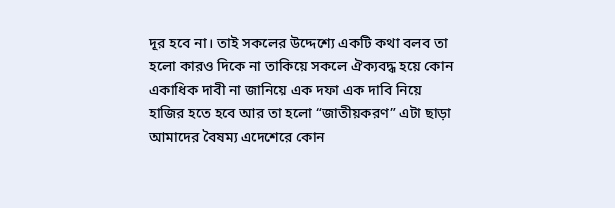দূর হবে না। তাই সকলের উদ্দেশ্যে একটি কথা বলব তা হলো কারও দিকে না তাকিয়ে সকলে ঐক্যবদ্ধ হয়ে কোন একাধিক দাবী না জানিয়ে এক দফা এক দাবি নিয়ে হাজির হতে হবে আর তা হলো “জাতীয়করণ” এটা ছাড়া আমাদের বৈষম্য এদেশেরে কোন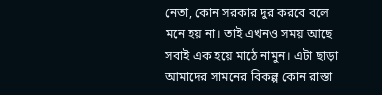নেতা, কোন সরকার দুর করবে বলে মনে হয় না। তাই এখনও সময় আছে সবাই এক হয়ে মাঠে নামুন। এটা ছাড়া আমাদের সামনের বিকল্প কোন রাস্তা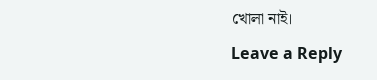খোলা নাই।
Leave a Reply